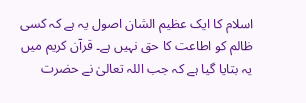اسلام کا ایک عظیم الشان اصول یہ ہے کہ کسی ظالم کو اطاعت کا حق نہیں ہے۔ قرآن کریم میں یہ بتایا گیا ہے کہ جب اللہ تعالیٰ نے حضرت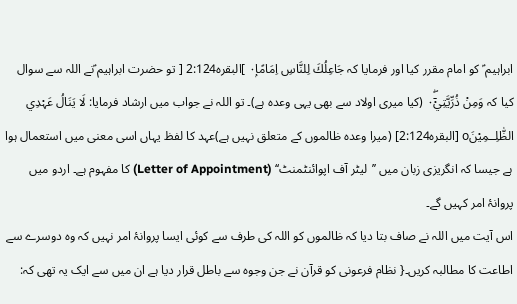ابراہیم ؑ کو امام مقرر کیا اور فرمایا کہ جَاعِلُكَ لِلنَّاسِ اِمَامًا۰ۭ ]البقرہ2:124 [ تو حضرت ابراہیم ؑنے اللہ سے سوال کیا کہ وَمِنْ ذُرِّيَّتِيْ۰ۤۖ (کیا میری اولاد سے بھی یہی وعدہ ہے)۔ تو اللہ نے جواب میں ارشاد فرمایا: لَا يَنَالُ عَہْدِي الظّٰلِــمِيْنَo [البقرہ2:124] (میرا وعدہ ظالموں کے متعلق نہیں ہے)عہد کا لفظ یہاں اسی معنی میں استعمال ہوا ہے جیسا کہ انگریزی زبان میں ’’لیٹر آف اپوائنٹمنٹ‘‘ (Letter of Appointment) کا مفہوم ہے۔ اردو میں پروانۂ امر کہیں گے۔
اس آیت میں اللہ نے صاف بتا دیا کہ ظالموں کو اللہ کی طرف سے کوئی ایسا پروانۂ امر نہیں کہ وہ دوسرے سے اطاعت کا مطالبہ کریں۔{ نظام فرعونی کو قرآن نے جن وجوہ سے باطل قرار دیا ہے ان میں سے ایک یہ تھی کہ: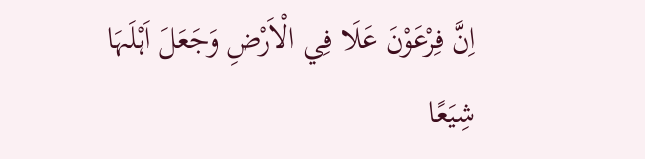اِنَّ فِرْعَوْنَ عَلَا فِي الْاَرْضِ وَجَعَلَ اَہْلَہَا شِيَعًا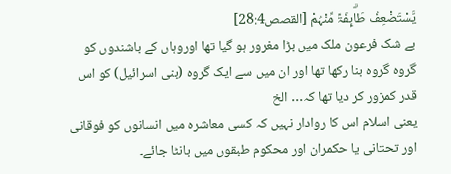يَّسْتَضْعِفُ طَاۗىِٕفَۃً مِّنْہُمْ [القصص28:4]
بے شک فرعون ملک میں بڑا مغرور ہو گیا تھا اوروہاں کے باشندوں کو گروہ گروہ بنا رکھا تھا اور ان میں سے ایک گروہ (بنی اسرائیل) کو اس قدر کمزور کر دیا تھا کہ… الخ
یعنی اسلام اس کا روادار نہیں کہ کسی معاشرہ میں انسانوں کو فوقانی اور تحتانی یا حکمران اور محکوم طبقوں میں بانٹا جائے۔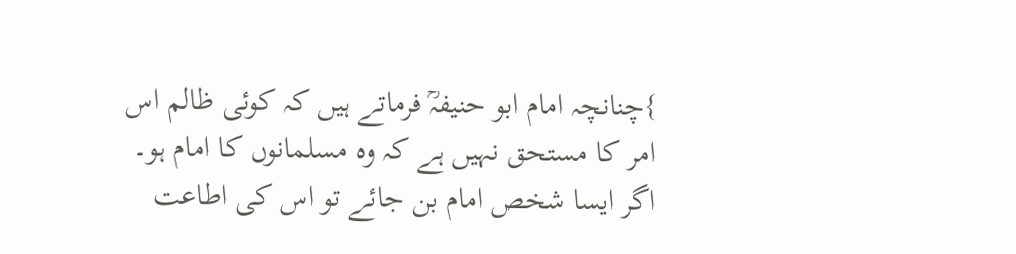}چنانچہ امام ابو حنیفہؒ فرماتے ہیں کہ کوئی ظالم اس امر کا مستحق نہیں ہے کہ وہ مسلمانوں کا امام ہو۔ اگر ایسا شخص امام بن جائے تو اس کی اطاعت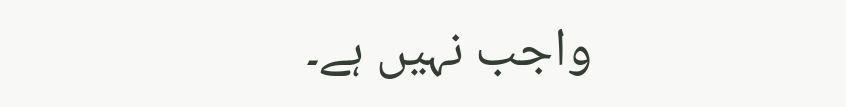واجب نہیں ہے۔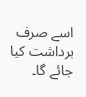اسے صرف برداشت کیا جائے گا۔